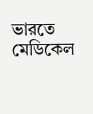ভারতে মেডিকেল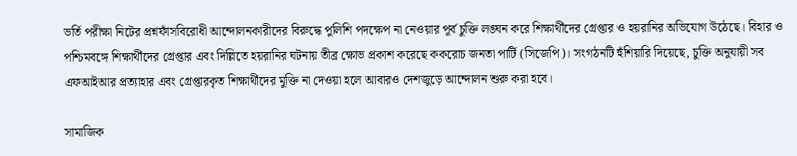ভর্তি পরীক্ষা নিটের প্রশ্নফাঁসবিরোধী আন্দোলনকারীদের বিরুদ্ধে পুলিশি পদক্ষেপ না নেওয়ার পূর্ব চুক্তি লঙ্ঘন করে শিক্ষার্থীদের গ্রেপ্তার ও হয়রানির অভিযোগ উঠেছে। বিহার ও পশ্চিমবঙ্গে শিক্ষার্থীদের গ্রেপ্তার এবং দিল্লিতে হয়রানির ঘটনায় তীব্র ক্ষোভ প্রকাশ করেছে ককরোচ জনতা পার্টি (সিজেপি)। সংগঠনটি হুঁশিয়ারি দিয়েছে, চুক্তি অনুযায়ী সব এফআইআর প্রত্যাহার এবং গ্রেপ্তারকৃত শিক্ষার্থীদের মুক্তি না দেওয়া হলে আবারও দেশজুড়ে আন্দোলন শুরু করা হবে।

সামাজিক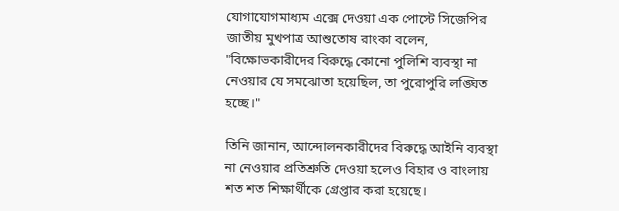যোগাযোগমাধ্যম এক্সে দেওয়া এক পোস্টে সিজেপির জাতীয় মুখপাত্র আশুতোষ রাংকা বলেন, "বিক্ষোভকারীদের বিরুদ্ধে কোনো পুলিশি ব্যবস্থা না নেওয়ার যে সমঝোতা হয়েছিল, তা পুরোপুরি লঙ্ঘিত হচ্ছে।"

তিনি জানান, আন্দোলনকারীদের বিরুদ্ধে আইনি ব্যবস্থা না নেওয়ার প্রতিশ্রুতি দেওয়া হলেও বিহার ও বাংলায় শত শত শিক্ষার্থীকে গ্রেপ্তার করা হয়েছে।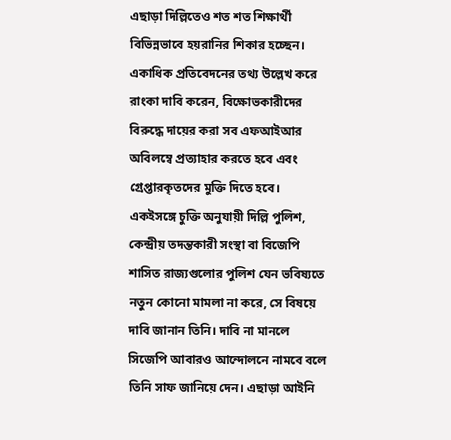এছাড়া দিল্লিতেও শত শত শিক্ষার্থী বিভিন্নভাবে হয়রানির শিকার হচ্ছেন। একাধিক প্রতিবেদনের তথ্য উল্লেখ করে রাংকা দাবি করেন, বিক্ষোভকারীদের বিরুদ্ধে দায়ের করা সব এফআইআর অবিলম্বে প্রত্যাহার করতে হবে এবং গ্রেপ্তারকৃতদের মুক্তি দিতে হবে। একইসঙ্গে চুক্তি অনুযায়ী দিল্লি পুলিশ, কেন্দ্রীয় তদন্তকারী সংস্থা বা বিজেপি শাসিত রাজ্যগুলোর পুলিশ যেন ভবিষ্যতে নতুন কোনো মামলা না করে, সে বিষয়ে দাবি জানান তিনি। দাবি না মানলে সিজেপি আবারও আন্দোলনে নামবে বলে তিনি সাফ জানিয়ে দেন। এছাড়া আইনি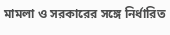মামলা ও সরকারের সঙ্গে নির্ধারিত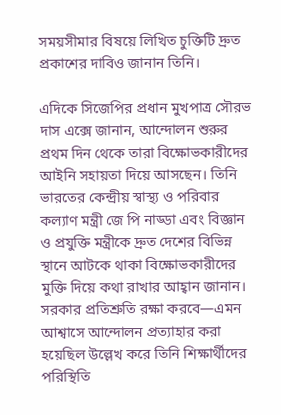সময়সীমার বিষয়ে লিখিত চুক্তিটি দ্রুত প্রকাশের দাবিও জানান তিনি।

এদিকে সিজেপির প্রধান মুখপাত্র সৌরভ দাস এক্সে জানান, আন্দোলন শুরুর প্রথম দিন থেকে তারা বিক্ষোভকারীদের আইনি সহায়তা দিয়ে আসছেন। তিনি ভারতের কেন্দ্রীয় স্বাস্থ্য ও পরিবার কল্যাণ মন্ত্রী জে পি নাড্ডা এবং বিজ্ঞান ও প্রযুক্তি মন্ত্রীকে দ্রুত দেশের বিভিন্ন স্থানে আটকে থাকা বিক্ষোভকারীদের মুক্তি দিয়ে কথা রাখার আহ্বান জানান। সরকার প্রতিশ্রুতি রক্ষা করবে—এমন আশ্বাসে আন্দোলন প্রত্যাহার করা হয়েছিল উল্লেখ করে তিনি শিক্ষার্থীদের পরিস্থিতি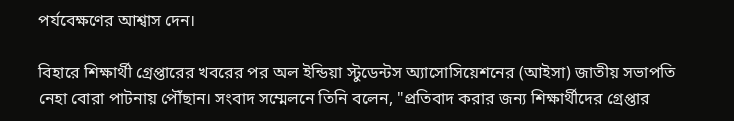পর্যবেক্ষণের আশ্বাস দেন।

বিহারে শিক্ষার্থী গ্রেপ্তারের খবরের পর অল ইন্ডিয়া স্টুডেন্টস অ্যাসোসিয়েশনের (আইসা) জাতীয় সভাপতি নেহা বোরা পাটনায় পৌঁছান। সংবাদ সম্মেলনে তিনি বলেন, "প্রতিবাদ করার জন্য শিক্ষার্থীদের গ্রেপ্তার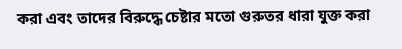করা এবং তাদের বিরুদ্ধে চেষ্টার মতো গুরুতর ধারা যুক্ত করা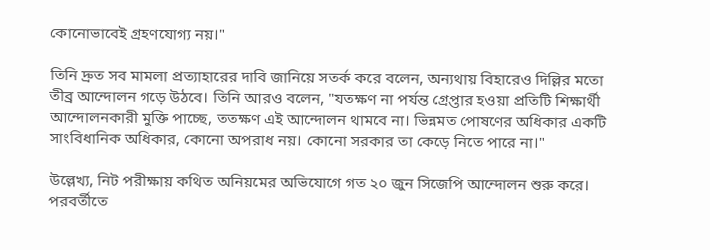কোনোভাবেই গ্রহণযোগ্য নয়।"

তিনি দ্রুত সব মামলা প্রত্যাহারের দাবি জানিয়ে সতর্ক করে বলেন, অন্যথায় বিহারেও দিল্লির মতো তীব্র আন্দোলন গড়ে উঠবে। তিনি আরও বলেন, "যতক্ষণ না পর্যন্ত গ্রেপ্তার হওয়া প্রতিটি শিক্ষার্থী আন্দোলনকারী মুক্তি পাচ্ছে, ততক্ষণ এই আন্দোলন থামবে না। ভিন্নমত পোষণের অধিকার একটি সাংবিধানিক অধিকার, কোনো অপরাধ নয়। কোনো সরকার তা কেড়ে নিতে পারে না।"

উল্লেখ্য, নিট পরীক্ষায় কথিত অনিয়মের অভিযোগে গত ২০ জুন সিজেপি আন্দোলন শুরু করে। পরবর্তীতে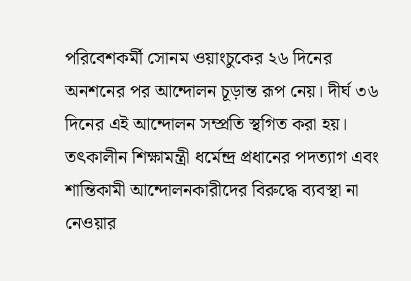পরিবেশকর্মী সোনম ওয়াংচুকের ২৬ দিনের অনশনের পর আন্দোলন চূড়ান্ত রূপ নেয়। দীর্ঘ ৩৬ দিনের এই আন্দোলন সম্প্রতি স্থগিত করা হয়। তৎকালীন শিক্ষামন্ত্রী ধর্মেন্দ্র প্রধানের পদত্যাগ এবং শান্তিকামী আন্দোলনকারীদের বিরুদ্ধে ব্যবস্থা না নেওয়ার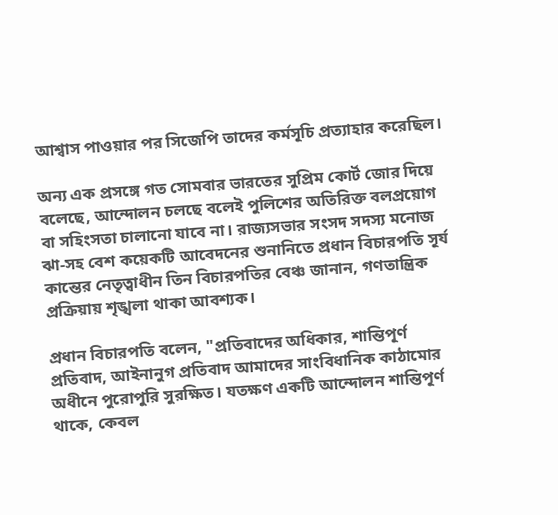আশ্বাস পাওয়ার পর সিজেপি তাদের কর্মসূচি প্রত্যাহার করেছিল।

অন্য এক প্রসঙ্গে গত সোমবার ভারতের সুপ্রিম কোর্ট জোর দিয়ে বলেছে, আন্দোলন চলছে বলেই পুলিশের অতিরিক্ত বলপ্রয়োগ বা সহিংসতা চালানো যাবে না। রাজ্যসভার সংসদ সদস্য মনোজ ঝা-সহ বেশ কয়েকটি আবেদনের শুনানিতে প্রধান বিচারপতি সূর্য কান্তের নেতৃত্বাধীন তিন বিচারপতির বেঞ্চ জানান, গণতান্ত্রিক প্রক্রিয়ায় শৃঙ্খলা থাকা আবশ্যক।

প্রধান বিচারপতি বলেন, "প্রতিবাদের অধিকার, শান্তিপূর্ণ প্রতিবাদ, আইনানুগ প্রতিবাদ আমাদের সাংবিধানিক কাঠামোর অধীনে পুরোপুরি সুরক্ষিত। যতক্ষণ একটি আন্দোলন শান্তিপূর্ণ থাকে, কেবল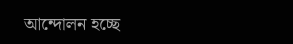আন্দোলন হচ্ছে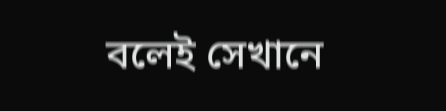বলেই সেখানে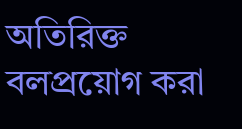অতিরিক্ত বলপ্রয়োগ করা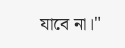যাবে না।"